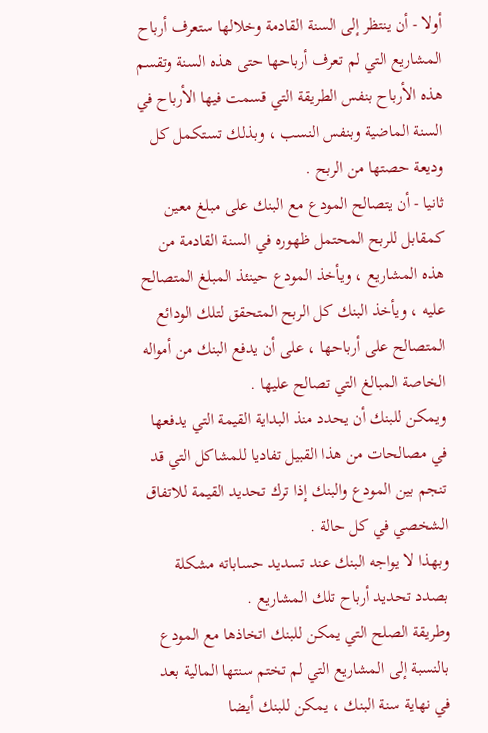أولا - أن ينتظر إلى السنة القادمة وخلالها ستعرف أرباح المشاريع التي لم تعرف أرباحها حتى هذه السنة وتقسم هذه الأرباح بنفس الطريقة التي قسمت فيها الأرباح في السنة الماضية وبنفس النسب ، وبذلك تستكمل كل وديعة حصتها من الربح .
ثانيا - أن يتصالح المودع مع البنك على مبلغ معين كمقابل للربح المحتمل ظهوره في السنة القادمة من هذه المشاريع ، ويأخذ المودع حينئذ المبلغ المتصالح عليه ، ويأخذ البنك كل الربح المتحقق لتلك الودائع المتصالح على أرباحها ، على أن يدفع البنك من أمواله الخاصة المبالغ التي تصالح عليها .
ويمكن للبنك أن يحدد منذ البداية القيمة التي يدفعها في مصالحات من هذا القبيل تفاديا للمشاكل التي قد تنجم بين المودع والبنك إذا ترك تحديد القيمة للاتفاق الشخصي في كل حالة .
وبهذا لا يواجه البنك عند تسديد حساباته مشكلة بصدد تحديد أرباح تلك المشاريع .
وطريقة الصلح التي يمكن للبنك اتخاذها مع المودع بالنسبة إلى المشاريع التي لم تختم سنتها المالية بعد في نهاية سنة البنك ، يمكن للبنك أيضا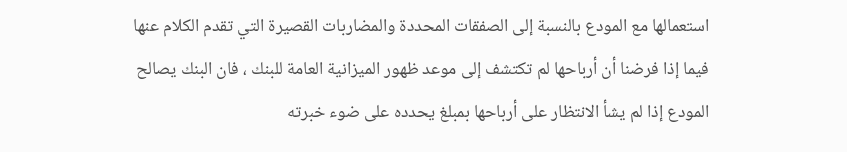استعمالها مع المودع بالنسبة إلى الصفقات المحددة والمضاربات القصيرة التي تقدم الكلام عنها فيما إذا فرضنا أن أرباحها لم تكتشف إلى موعد ظهور الميزانية العامة للبنك ، فان البنك يصالح المودع إذا لم يشأ الانتظار على أرباحها بمبلغ يحدده على ضوء خبرته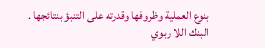بنوع العملية وظروفها وقدرته على التنبؤ بنتائجها .
البنك اللا ربوي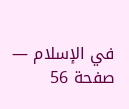في الإسلام — صفحة 56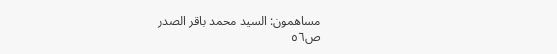مساهمون: السيد محمد باقر الصدر
ص٥٦